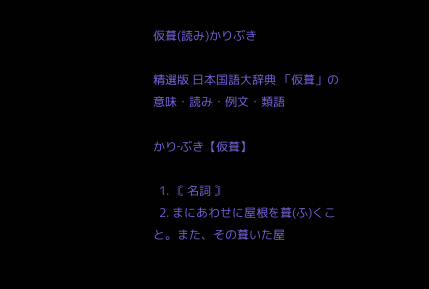仮葺(読み)かりぶき

精選版 日本国語大辞典 「仮葺」の意味・読み・例文・類語

かり‐ぶき【仮葺】

  1. 〘 名詞 〙
  2. まにあわせに屋根を葺(ふ)くこと。また、その葺いた屋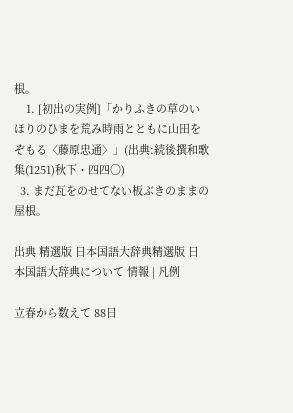根。
    1. [初出の実例]「かりふきの草のいほりのひまを荒み時雨とともに山田をぞもる〈藤原忠通〉」(出典:続後撰和歌集(1251)秋下・四四〇)
  3. まだ瓦をのせてない板ぶきのままの屋根。

出典 精選版 日本国語大辞典精選版 日本国語大辞典について 情報 | 凡例

立春から数えて 88日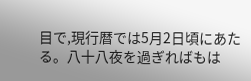目で,現行暦では5月2日頃にあたる。八十八夜を過ぎればもは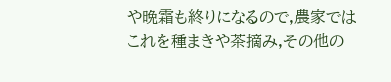や晩霜も終りになるので,農家ではこれを種まきや茶摘み,その他の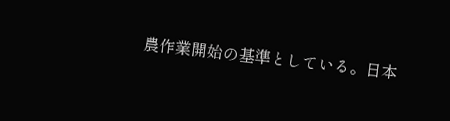農作業開始の基準としている。日本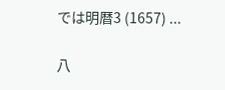では明暦3 (1657) ...

八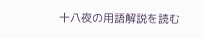十八夜の用語解説を読む